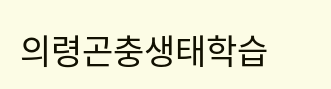의령곤충생태학습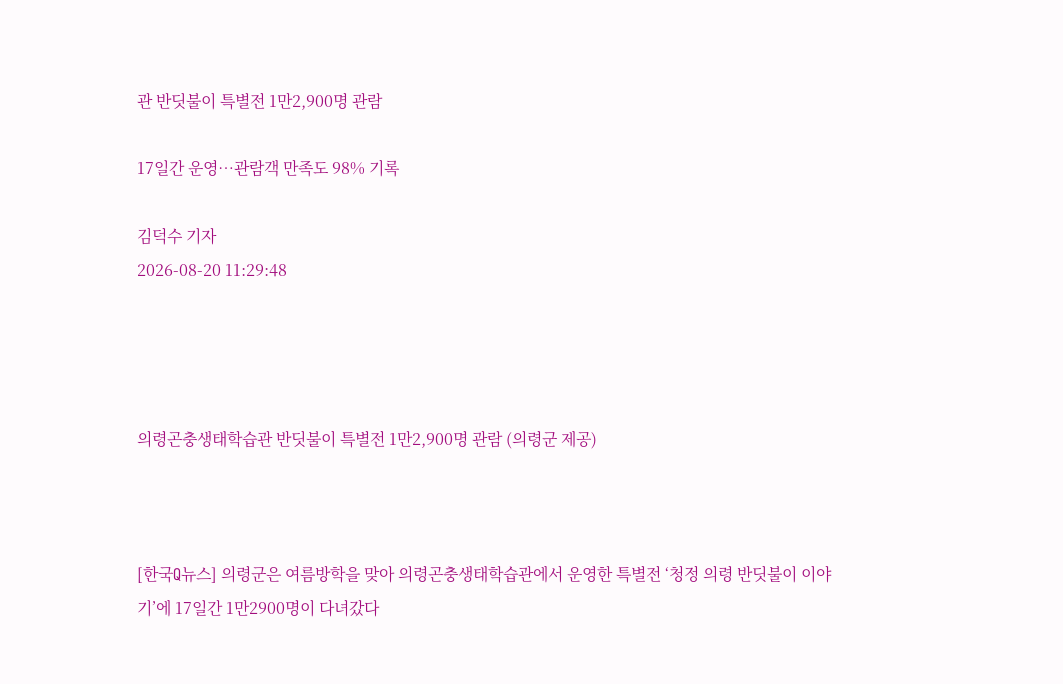관 반딧불이 특별전 1만2,900명 관람

17일간 운영…관람객 만족도 98% 기록

김덕수 기자
2026-08-20 11:29:48




의령곤충생태학습관 반딧불이 특별전 1만2,900명 관람 (의령군 제공)



[한국Q뉴스] 의령군은 여름방학을 맞아 의령곤충생태학습관에서 운영한 특별전 ‘청정 의령 반딧불이 이야기’에 17일간 1만2900명이 다녀갔다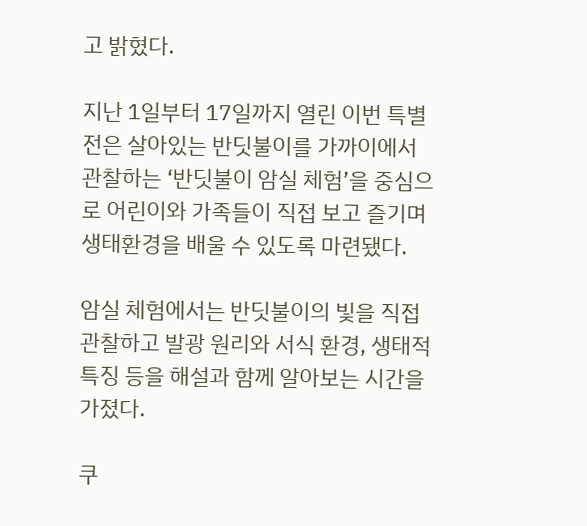고 밝혔다.

지난 1일부터 17일까지 열린 이번 특별전은 살아있는 반딧불이를 가까이에서 관찰하는 ‘반딧불이 암실 체험’을 중심으로 어린이와 가족들이 직접 보고 즐기며 생태환경을 배울 수 있도록 마련됐다.

암실 체험에서는 반딧불이의 빛을 직접 관찰하고 발광 원리와 서식 환경, 생태적 특징 등을 해설과 함께 알아보는 시간을 가졌다.

쿠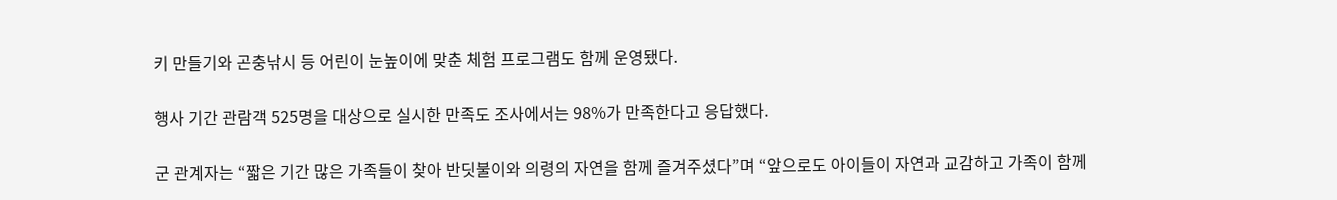키 만들기와 곤충낚시 등 어린이 눈높이에 맞춘 체험 프로그램도 함께 운영됐다.

행사 기간 관람객 525명을 대상으로 실시한 만족도 조사에서는 98%가 만족한다고 응답했다.

군 관계자는 “짧은 기간 많은 가족들이 찾아 반딧불이와 의령의 자연을 함께 즐겨주셨다”며 “앞으로도 아이들이 자연과 교감하고 가족이 함께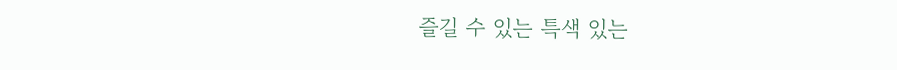즐길 수 있는 특색 있는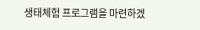생태체험 프로그램을 마련하겠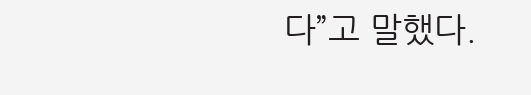다”고 말했다.